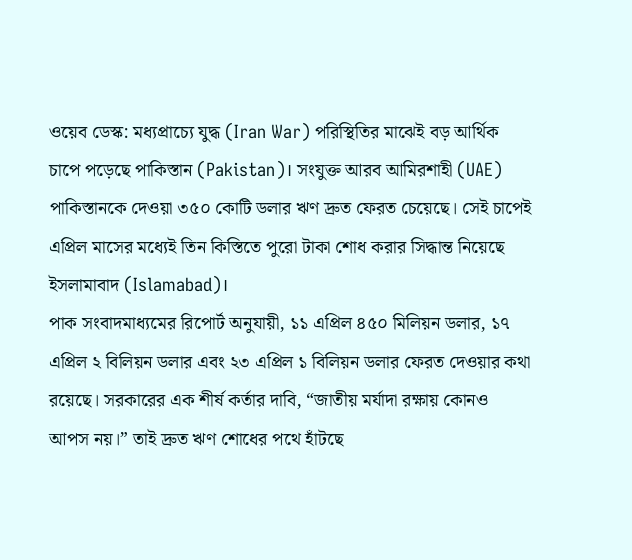ওয়েব ডেস্ক: মধ্যপ্রাচ্যে যুদ্ধ (Iran War) পরিস্থিতির মাঝেই বড় আর্থিক চাপে পড়েছে পাকিস্তান (Pakistan)। সংযুক্ত আরব আমিরশাহী (UAE) পাকিস্তানকে দেওয়া ৩৫০ কোটি ডলার ঋণ দ্রুত ফেরত চেয়েছে। সেই চাপেই এপ্রিল মাসের মধ্যেই তিন কিস্তিতে পুরো টাকা শোধ করার সিদ্ধান্ত নিয়েছে ইসলামাবাদ (Islamabad)।
পাক সংবাদমাধ্যমের রিপোর্ট অনুযায়ী, ১১ এপ্রিল ৪৫০ মিলিয়ন ডলার, ১৭ এপ্রিল ২ বিলিয়ন ডলার এবং ২৩ এপ্রিল ১ বিলিয়ন ডলার ফেরত দেওয়ার কথা রয়েছে। সরকারের এক শীর্ষ কর্তার দাবি, “জাতীয় মর্যাদা রক্ষায় কোনও আপস নয়।” তাই দ্রুত ঋণ শোধের পথে হাঁটছে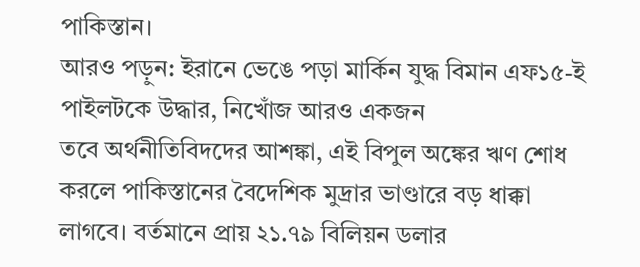পাকিস্তান।
আরও পড়ুন: ইরানে ভেঙে পড়া মার্কিন যুদ্ধ বিমান এফ১৫-ই পাইলটকে উদ্ধার, নিখোঁজ আরও একজন
তবে অর্থনীতিবিদদের আশঙ্কা, এই বিপুল অঙ্কের ঋণ শোধ করলে পাকিস্তানের বৈদেশিক মুদ্রার ভাণ্ডারে বড় ধাক্কা লাগবে। বর্তমানে প্রায় ২১.৭৯ বিলিয়ন ডলার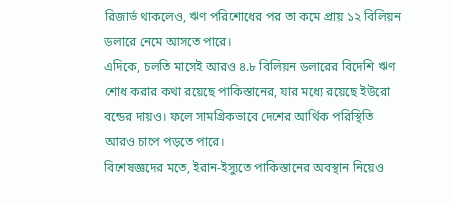রিজার্ভ থাকলেও, ঋণ পরিশোধের পর তা কমে প্রায় ১২ বিলিয়ন ডলারে নেমে আসতে পারে।
এদিকে, চলতি মাসেই আরও ৪.৮ বিলিয়ন ডলারের বিদেশি ঋণ শোধ করার কথা রয়েছে পাকিস্তানের, যার মধ্যে রয়েছে ইউরো বন্ডের দায়ও। ফলে সামগ্রিকভাবে দেশের আর্থিক পরিস্থিতি আরও চাপে পড়তে পারে।
বিশেষজ্ঞদের মতে, ইরান-ইস্যুতে পাকিস্তানের অবস্থান নিয়েও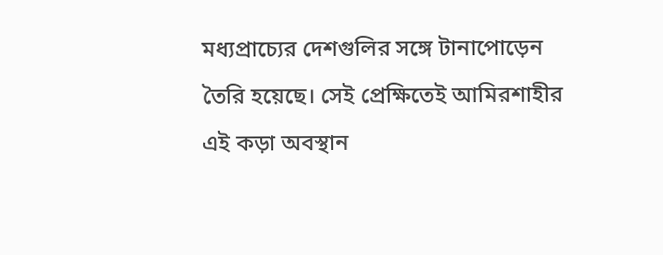মধ্যপ্রাচ্যের দেশগুলির সঙ্গে টানাপোড়েন তৈরি হয়েছে। সেই প্রেক্ষিতেই আমিরশাহীর এই কড়া অবস্থান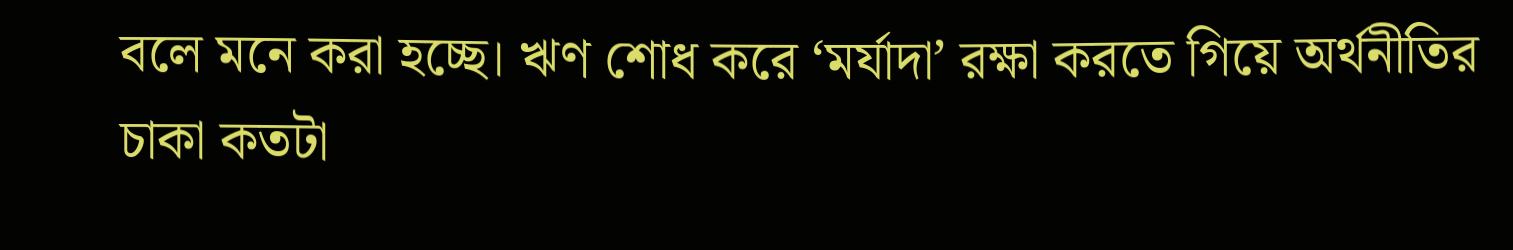বলে মনে করা হচ্ছে। ঋণ শোধ করে ‘মর্যাদা’ রক্ষা করতে গিয়ে অর্থনীতির চাকা কতটা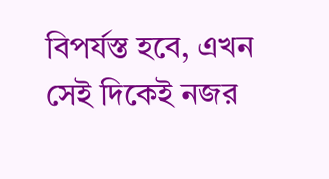বিপর্যস্ত হবে, এখন সেই দিকেই নজর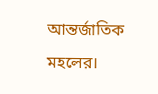আন্তর্জাতিক মহলের।